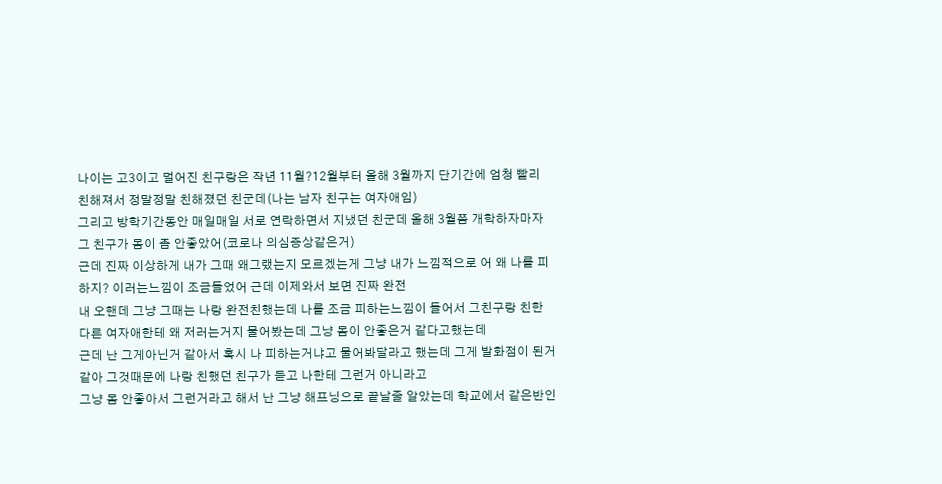나이는 고3이고 멀어진 친구랑은 작년 11월?12월부터 올해 3월까지 단기간에 엄청 빨리 친해져서 정말정말 친해졌던 친군데(나는 남자 친구는 여자애임)
그리고 방학기간동안 매일매일 서로 연락하면서 지냈던 친군데 올해 3월쯤 개학하자마자 그 친구가 몸이 좀 안좋았어(코로나 의심증상같은거)
근데 진짜 이상하게 내가 그때 왜그랬는지 모르겠는게 그냥 내가 느낌적으로 어 왜 나를 피하지? 이러는느낌이 조금들었어 근데 이제와서 보면 진짜 완전
내 오핸데 그냥 그때는 나랑 완전친했는데 나를 조금 피하는느낌이 들어서 그친구랑 친한 다른 여자애한테 왜 저러는거지 물어봤는데 그냥 몸이 안좋은거 같다고했는데
근데 난 그게아닌거 같아서 혹시 나 피하는거냐고 물어봐달라고 했는데 그게 발화점이 된거같아 그것때문에 나랑 친했던 친구가 듣고 나한테 그런거 아니라고
그냥 몸 안좋아서 그런거라고 해서 난 그냥 해프닝으로 끝날줄 알았는데 학교에서 같은반인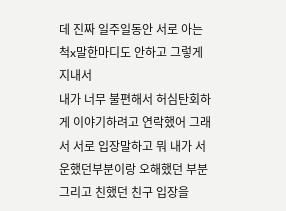데 진짜 일주일동안 서로 아는척x말한마디도 안하고 그렇게 지내서
내가 너무 불편해서 허심탄회하게 이야기하려고 연락했어 그래서 서로 입장말하고 뭐 내가 서운했던부분이랑 오해했던 부분 그리고 친했던 친구 입장을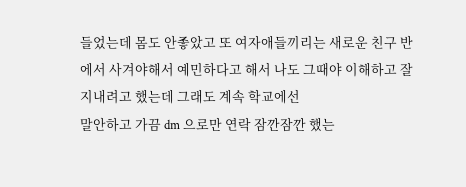들었는데 몸도 안좋았고 또 여자애들끼리는 새로운 친구 반에서 사겨야해서 예민하다고 해서 나도 그때야 이해하고 잘 지내려고 했는데 그래도 계속 학교에선
말안하고 가끔 dm 으로만 연락 잠깐잠깐 했는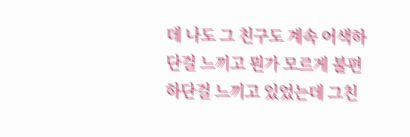데 나도 그 친구도 계속 어색하단걸 느끼고 뭔가 모르게 불편하단걸 느끼고 있었는데 그친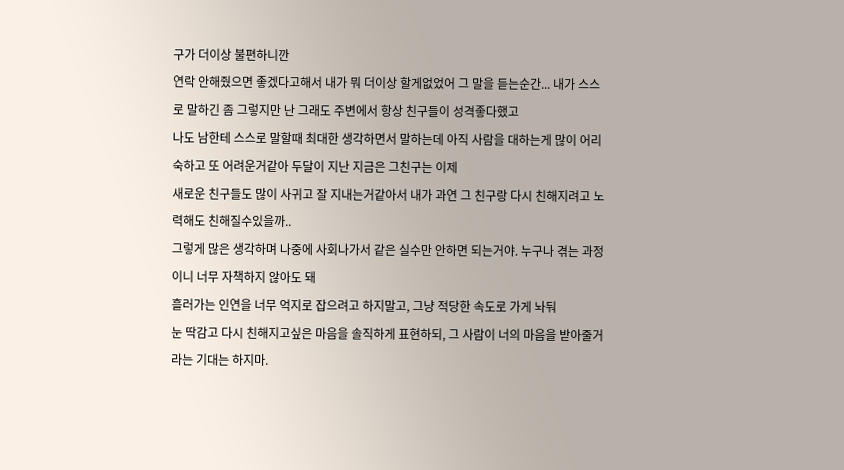구가 더이상 불편하니깐
연락 안해줬으면 좋겠다고해서 내가 뭐 더이상 할게없었어 그 말을 듣는순간... 내가 스스로 말하긴 좀 그렇지만 난 그래도 주변에서 항상 친구들이 성격좋다했고
나도 남한테 스스로 말할때 최대한 생각하면서 말하는데 아직 사람을 대하는게 많이 어리숙하고 또 어려운거같아 두달이 지난 지금은 그친구는 이제
새로운 친구들도 많이 사귀고 잘 지내는거같아서 내가 과연 그 친구랑 다시 친해지려고 노력해도 친해질수있을까..
그렇게 많은 생각하며 나중에 사회나가서 같은 실수만 안하면 되는거야. 누구나 겪는 과정이니 너무 자책하지 않아도 돼
흘러가는 인연을 너무 억지로 잡으려고 하지말고, 그냥 적당한 속도로 가게 놔둬
눈 딱감고 다시 친해지고싶은 마음을 솔직하게 표현하되, 그 사람이 너의 마음을 받아줄거라는 기대는 하지마.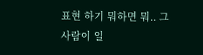표현 하기 뭐하면 뭐.. 그 사람이 일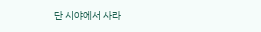단 시야에서 사라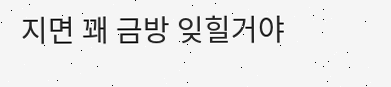지면 꽤 금방 잊힐거야